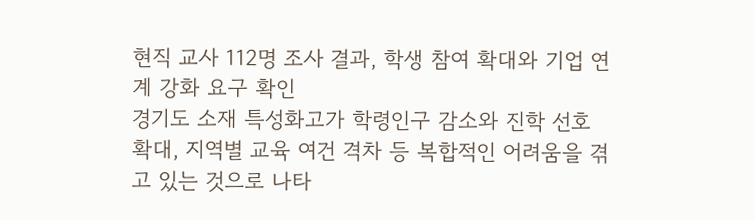현직 교사 112명 조사 결과, 학생 참여 확대와 기업 연계 강화 요구 확인
경기도 소재 특성화고가 학령인구 감소와 진학 선호 확대, 지역별 교육 여건 격차 등 복합적인 어려움을 겪고 있는 것으로 나타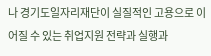나 경기도일자리재단이 실질적인 고용으로 이어질 수 있는 취업지원 전략과 실행과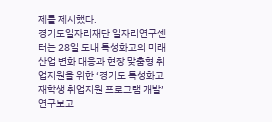제를 제시했다.
경기도일자리재단 일자리연구센터는 28일 도내 특성화고의 미래 산업 변화 대응과 현장 맞춤형 취업지원을 위한 ‘경기도 특성화고 재학생 취업지원 프로그램 개발’ 연구보고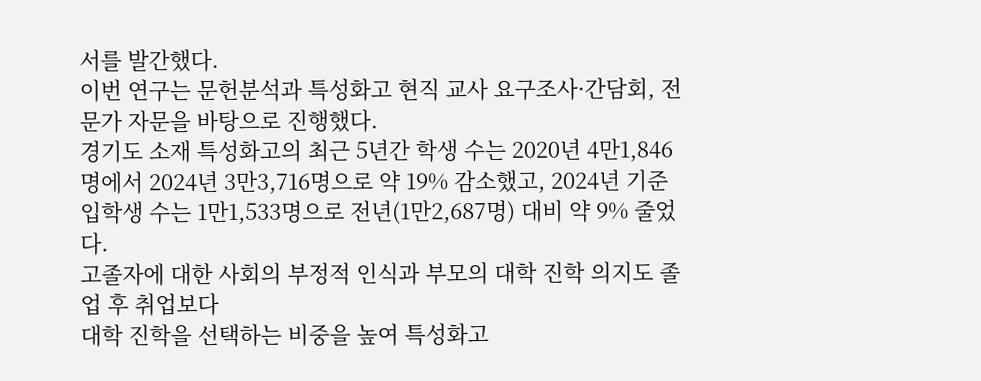서를 발간했다.
이번 연구는 문헌분석과 특성화고 현직 교사 요구조사·간담회, 전문가 자문을 바탕으로 진행했다.
경기도 소재 특성화고의 최근 5년간 학생 수는 2020년 4만1,846명에서 2024년 3만3,716명으로 약 19% 감소했고, 2024년 기준 입학생 수는 1만1,533명으로 전년(1만2,687명) 대비 약 9% 줄었다.
고졸자에 대한 사회의 부정적 인식과 부모의 대학 진학 의지도 졸업 후 취업보다
대학 진학을 선택하는 비중을 높여 특성화고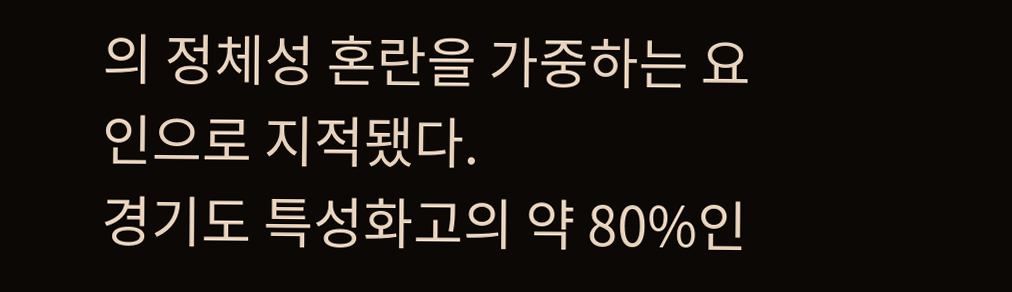의 정체성 혼란을 가중하는 요인으로 지적됐다.
경기도 특성화고의 약 80%인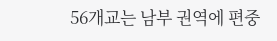56개교는 남부 권역에 편중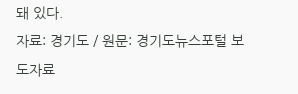돼 있다.
자료: 경기도 / 원문: 경기도뉴스포털 보도자료